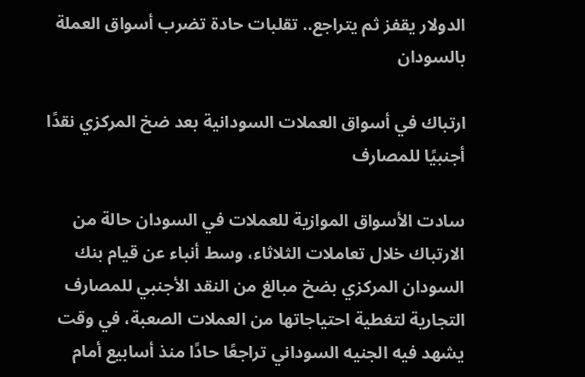الدولار يقفز ثم يتراجع.. تقلبات حادة تضرب أسواق العملة بالسودان

ارتباك في أسواق العملات السودانية بعد ضخ المركزي نقدًا أجنبيًا للمصارف

سادت الأسواق الموازية للعملات في السودان حالة من الارتباك خلال تعاملات الثلاثاء، وسط أنباء عن قيام بنك السودان المركزي بضخ مبالغ من النقد الأجنبي للمصارف التجارية لتغطية احتياجاتها من العملات الصعبة، في وقت يشهد فيه الجنيه السوداني تراجعًا حادًا منذ أسابيع أمام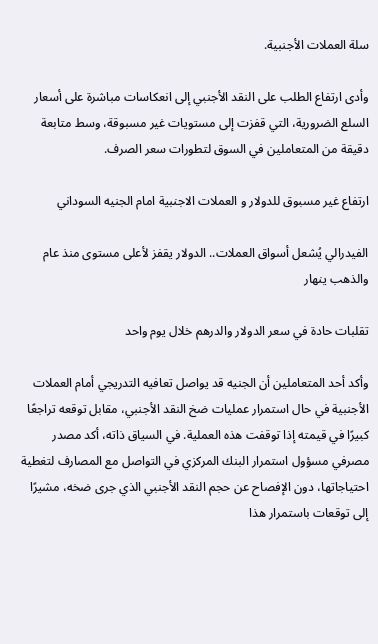سلة العملات الأجنبية.

وأدى ارتفاع الطلب على النقد الأجنبي إلى انعكاسات مباشرة على أسعار السلع الضرورية، التي قفزت إلى مستويات غير مسبوقة، وسط متابعة دقيقة من المتعاملين في السوق لتطورات سعر الصرف.

ارتفاع غير مسبوق للدولار و العملات الاجنبية امام الجنيه السوداني

الفيدرالي يُشعل أسواق العملات.. الدولار يقفز لأعلى مستوى منذ عام والذهب ينهار

تقلبات حادة في سعر الدولار والدرهم خلال يوم واحد

وأكد أحد المتعاملين أن الجنيه قد يواصل تعافيه التدريجي أمام العملات الأجنبية في حال استمرار عمليات ضخ النقد الأجنبي، مقابل توقعه تراجعًا كبيرًا في قيمته إذا توقفت هذه العملية. في السياق ذاته، أكد مصدر مصرفي مسؤول استمرار البنك المركزي في التواصل مع المصارف لتغطية احتياجاتها، دون الإفصاح عن حجم النقد الأجنبي الذي جرى ضخه، مشيرًا إلى توقعات باستمرار هذا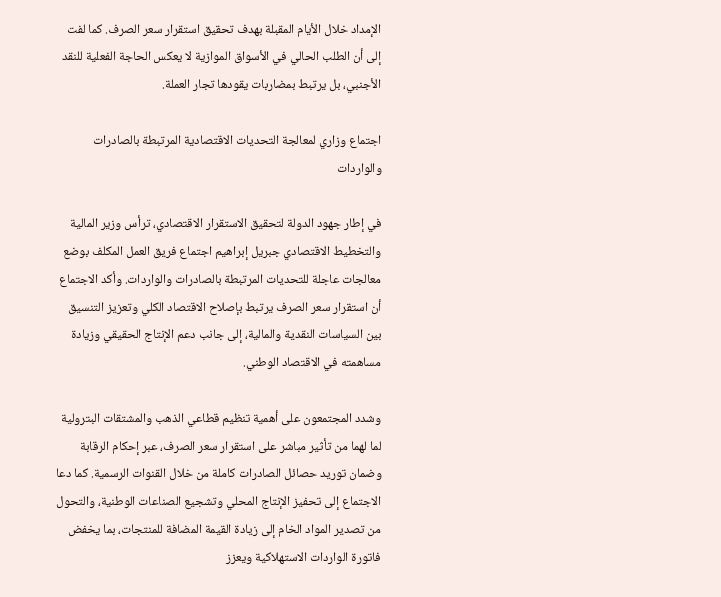الإمداد خلال الأيام المقبلة بهدف تحقيق استقرار سعر الصرف. كما لفت إلى أن الطلب الحالي في الأسواق الموازية لا يعكس الحاجة الفعلية للنقد الأجنبي، بل يرتبط بمضاربات يقودها تجار العملة.

اجتماع وزاري لمعالجة التحديات الاقتصادية المرتبطة بالصادرات والواردات

في إطار جهود الدولة لتحقيق الاستقرار الاقتصادي، ترأس وزير المالية والتخطيط الاقتصادي جبريل إبراهيم اجتماع فريق العمل المكلف بوضع معالجات عاجلة للتحديات المرتبطة بالصادرات والواردات. وأكد الاجتماع أن استقرار سعر الصرف يرتبط بإصلاح الاقتصاد الكلي وتعزيز التنسيق بين السياسات النقدية والمالية، إلى جانب دعم الإنتاج الحقيقي وزيادة مساهمته في الاقتصاد الوطني.

وشدد المجتمعون على أهمية تنظيم قطاعي الذهب والمشتقات البترولية لما لهما من تأثير مباشر على استقرار سعر الصرف، عبر إحكام الرقابة وضمان توريد حصائل الصادرات كاملة من خلال القنوات الرسمية. كما دعا الاجتماع إلى تحفيز الإنتاج المحلي وتشجيع الصناعات الوطنية، والتحول من تصدير المواد الخام إلى زيادة القيمة المضافة للمنتجات، بما يخفض فاتورة الواردات الاستهلاكية ويعزز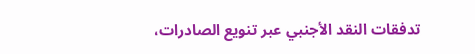تدفقات النقد الأجنبي عبر تنويع الصادرات،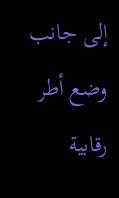إلى جانب وضع أطر رقابية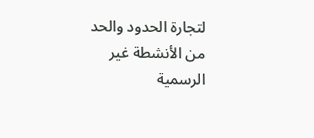لتجارة الحدود والحد من الأنشطة غير الرسمية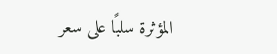المؤثرة سلبًا على سعر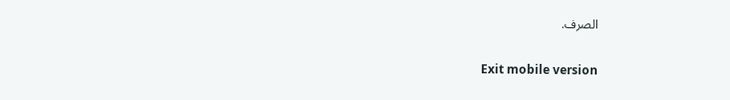الصرف.

Exit mobile version